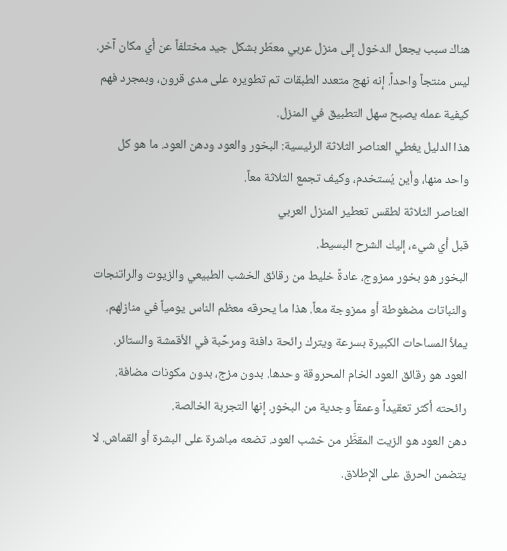هناك سبب يجعل الدخول إلى منزل عربي معطّر بشكل جيد مختلفاً عن أي مكان آخر. ليس منتجاً واحداً. إنه نهج متعدد الطبقات تم تطويره على مدى قرون، وبمجرد فهم كيفية عمله يصبح سهل التطبيق في المنزل.
هذا الدليل يغطي العناصر الثلاثة الرئيسية: البخور والعود ودهن العود. ما هو كل واحد منها، وأين يُستخدم، وكيف تجمع الثلاثة معاً.
العناصر الثلاثة لطقس تعطير المنزل العربي
قبل أي شيء، إليك الشرح البسيط.
البخور هو بخور ممزوج، عادةً خليط من رقائق الخشب الطبيعي والزيوت والراتنجات والنباتات مضغوطة أو ممزوجة معاً. هذا ما يحرقه معظم الناس يومياً في منازلهم. يملأ المساحات الكبيرة بسرعة ويترك رائحة دافئة ومرحِّبة في الأقمشة والستائر.
العود هو رقائق العود الخام المحروقة وحدها. بدون مزج، بدون مكونات مضافة. رائحته أكثر تعقيداً وعمقاً وجدية من البخور. إنها التجربة الخالصة.
دهن العود هو الزيت المقطَّر من خشب العود. تضعه مباشرة على البشرة أو القماش. لا يتضمن الحرق على الإطلاق.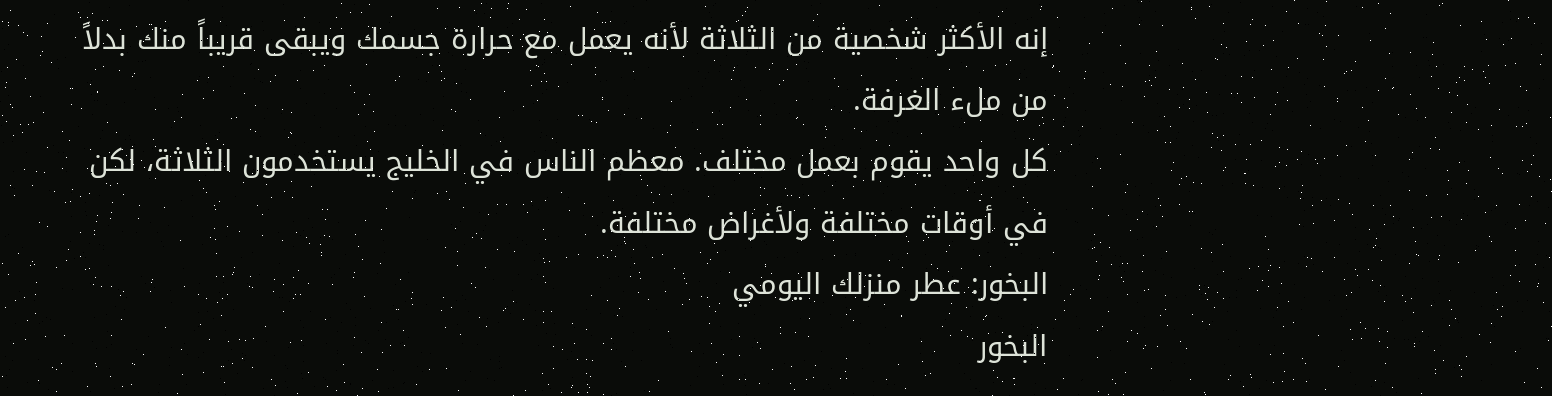إنه الأكثر شخصية من الثلاثة لأنه يعمل مع حرارة جسمك ويبقى قريباً منك بدلاً من ملء الغرفة.
كل واحد يقوم بعمل مختلف. معظم الناس في الخليج يستخدمون الثلاثة، لكن في أوقات مختلفة ولأغراض مختلفة.
البخور: عطر منزلك اليومي
البخور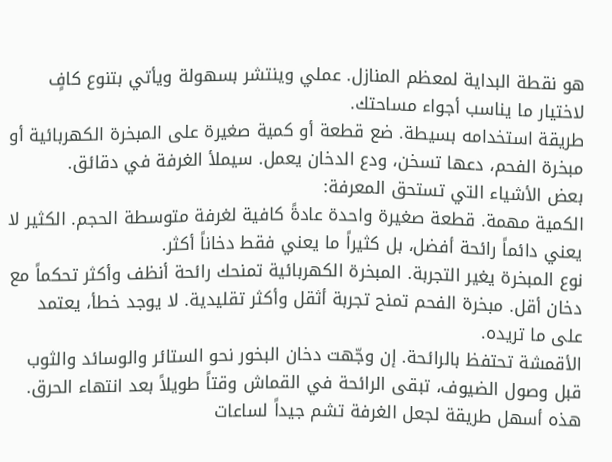هو نقطة البداية لمعظم المنازل. عملي وينتشر بسهولة ويأتي بتنوع كافٍ لاختيار ما يناسب أجواء مساحتك.
طريقة استخدامه بسيطة. ضع قطعة أو كمية صغيرة على المبخرة الكهربائية أو مبخرة الفحم، دعها تسخن، ودع الدخان يعمل. سيملأ الغرفة في دقائق.
بعض الأشياء التي تستحق المعرفة:
الكمية مهمة. قطعة صغيرة واحدة عادةً كافية لغرفة متوسطة الحجم. الكثير لا يعني دائماً رائحة أفضل، بل كثيراً ما يعني فقط دخاناً أكثر.
نوع المبخرة يغير التجربة. المبخرة الكهربائية تمنحك رائحة أنظف وأكثر تحكماً مع دخان أقل. مبخرة الفحم تمنح تجربة أثقل وأكثر تقليدية. لا يوجد خطأ، يعتمد على ما تريده.
الأقمشة تحتفظ بالرائحة. إن وجّهت دخان البخور نحو الستائر والوسائد والثوب قبل وصول الضيوف، تبقى الرائحة في القماش وقتاً طويلاً بعد انتهاء الحرق. هذه أسهل طريقة لجعل الغرفة تشم جيداً لساعات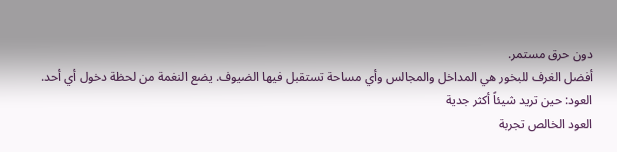دون حرق مستمر.
أفضل الغرف للبخور هي المداخل والمجالس وأي مساحة تستقبل فيها الضيوف. يضع النغمة من لحظة دخول أي أحد.
العود: حين تريد شيئاً أكثر جدية
العود الخالص تجربة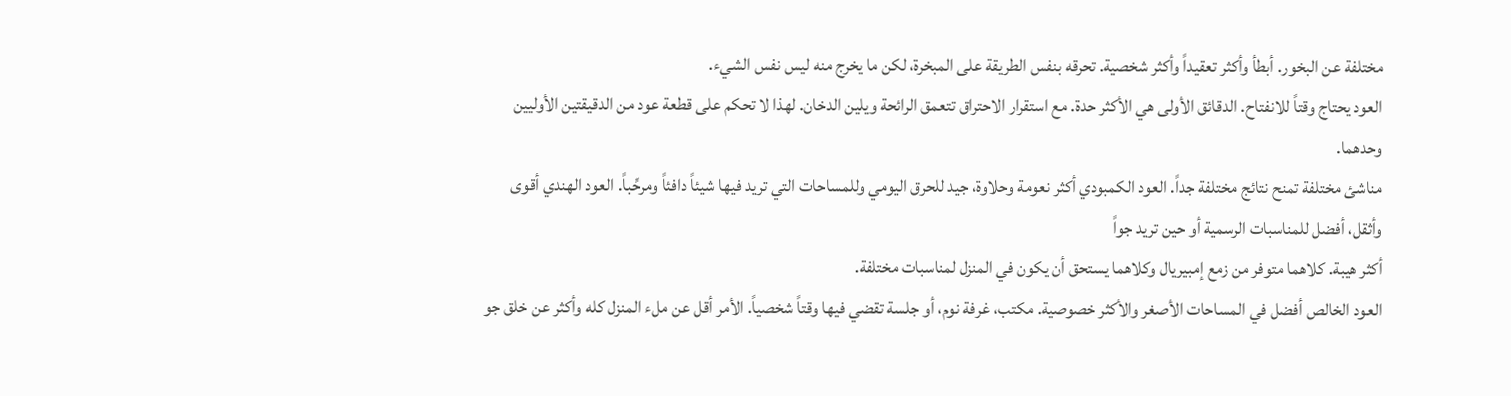مختلفة عن البخور. أبطأ وأكثر تعقيداً وأكثر شخصية. تحرقه بنفس الطريقة على المبخرة، لكن ما يخرج منه ليس نفس الشيء.
العود يحتاج وقتاً للانفتاح. الدقائق الأولى هي الأكثر حدة. مع استقرار الاحتراق تتعمق الرائحة ويلين الدخان. لهذا لا تحكم على قطعة عود من الدقيقتين الأوليين وحدهما.
مناشئ مختلفة تمنح نتائج مختلفة جداً. العود الكمبودي أكثر نعومة وحلاوة، جيد للحرق اليومي وللمساحات التي تريد فيها شيئاً دافئاً ومرحِّباً. العود الهندي أقوى وأثقل، أفضل للمناسبات الرسمية أو حين تريد جواً
أكثر هيبة. كلاهما متوفر من زمع إمبيريال وكلاهما يستحق أن يكون في المنزل لمناسبات مختلفة.
العود الخالص أفضل في المساحات الأصغر والأكثر خصوصية. مكتب، غرفة نوم، أو جلسة تقضي فيها وقتاً شخصياً. الأمر أقل عن ملء المنزل كله وأكثر عن خلق جو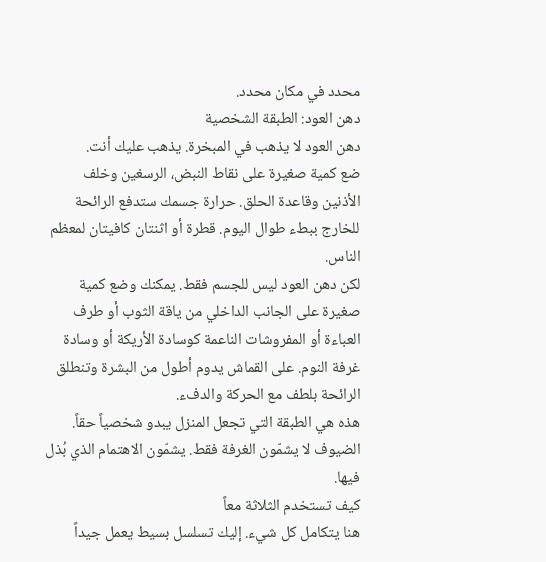محدد في مكان محدد.
دهن العود: الطبقة الشخصية
دهن العود لا يذهب في المبخرة. يذهب عليك أنت.
ضع كمية صغيرة على نقاط النبض، الرسغين وخلف الأذنين وقاعدة الحلق. حرارة جسمك ستدفع الرائحة للخارج ببطء طوال اليوم. قطرة أو اثنتان كافيتان لمعظم الناس.
لكن دهن العود ليس للجسم فقط. يمكنك وضع كمية صغيرة على الجانب الداخلي من ياقة الثوب أو طرف العباءة أو المفروشات الناعمة كوسادة الأريكة أو وسادة غرفة النوم. على القماش يدوم أطول من البشرة وتنطلق الرائحة بلطف مع الحركة والدفء.
هذه هي الطبقة التي تجعل المنزل يبدو شخصياً حقاً. الضيوف لا يشمّون الغرفة فقط. يشمّون الاهتمام الذي بُذل فيها.
كيف تستخدم الثلاثة معاً
هنا يتكامل كل شيء. إليك تسلسل بسيط يعمل جيداً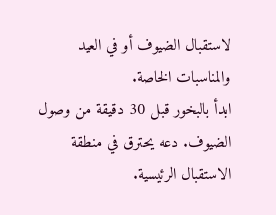لاستقبال الضيوف أو في العيد والمناسبات الخاصة.
ابدأ بالبخور قبل 30 دقيقة من وصول الضيوف. دعه يحترق في منطقة الاستقبال الرئيسية.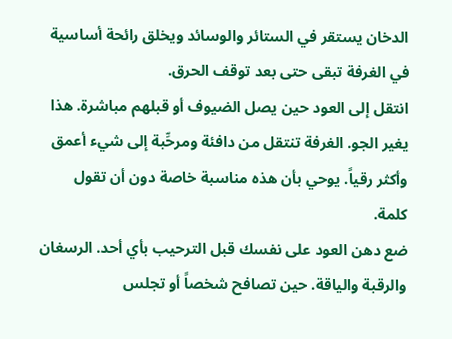الدخان يستقر في الستائر والوسائد ويخلق رائحة أساسية في الغرفة تبقى حتى بعد توقف الحرق.
انتقل إلى العود حين يصل الضيوف أو قبلهم مباشرة. هذا يغير الجو. الغرفة تنتقل من دافئة ومرحِّبة إلى شيء أعمق وأكثر رقياً. يوحي بأن هذه مناسبة خاصة دون أن تقول كلمة.
ضع دهن العود على نفسك قبل الترحيب بأي أحد. الرسغان والرقبة والياقة. حين تصافح شخصاً أو تجلس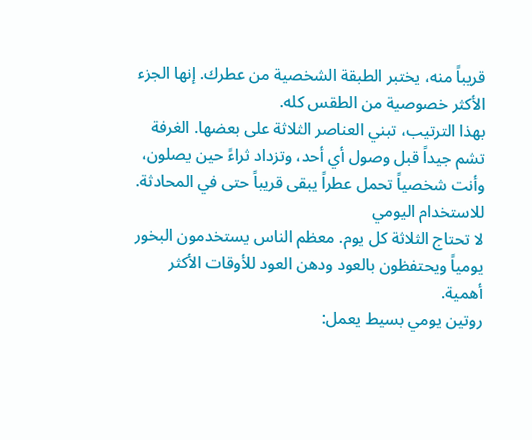قريباً منه، يختبر الطبقة الشخصية من عطرك. إنها الجزء الأكثر خصوصية من الطقس كله.
بهذا الترتيب، تبني العناصر الثلاثة على بعضها. الغرفة تشم جيداً قبل وصول أي أحد، وتزداد ثراءً حين يصلون، وأنت شخصياً تحمل عطراً يبقى قريباً حتى في المحادثة.
للاستخدام اليومي
لا تحتاج الثلاثة كل يوم. معظم الناس يستخدمون البخور يومياً ويحتفظون بالعود ودهن العود للأوقات الأكثر أهمية.
روتين يومي بسيط يعمل: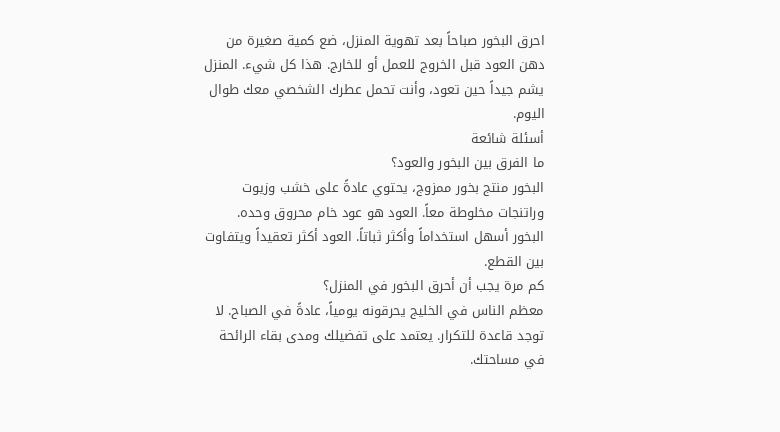احرق البخور صباحاً بعد تهوية المنزل، ضع كمية صغيرة من دهن العود قبل الخروج للعمل أو للخارج. هذا كل شيء. المنزل يشم جيداً حين تعود، وأنت تحمل عطرك الشخصي معك طوال اليوم.
أسئلة شائعة
ما الفرق بين البخور والعود؟
البخور منتج بخور ممزوج، يحتوي عادةً على خشب وزيوت وراتنجات مخلوطة معاً. العود هو عود خام محروق وحده. البخور أسهل استخداماً وأكثر ثباتاً. العود أكثر تعقيداً ويتفاوت بين القطع.
كم مرة يجب أن أحرق البخور في المنزل؟
معظم الناس في الخليج يحرقونه يومياً، عادةً في الصباح. لا توجد قاعدة للتكرار. يعتمد على تفضيلك ومدى بقاء الرائحة في مساحتك.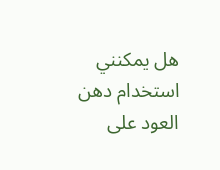هل يمكنني استخدام دهن العود على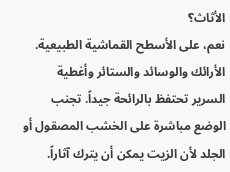الأثاث؟
نعم، على الأسطح القماشية الطبيعية. الأرائك والوسائد والستائر وأغطية السرير تحتفظ بالرائحة جيداً. تجنب الوضع مباشرة على الخشب المصقول أو الجلد لأن الزيت يمكن أن يترك آثاراً.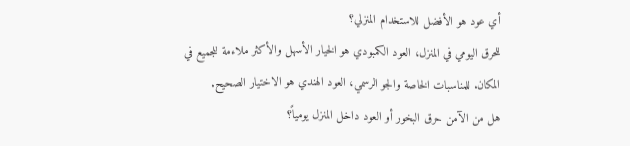أي عود هو الأفضل للاستخدام المنزلي؟
للحرق اليومي في المنزل، العود الكمبودي هو الخيار الأسهل والأكثر ملاءمة للجميع في المكان. للمناسبات الخاصة والجو الرسمي، العود الهندي هو الاختيار الصحيح.
هل من الآمن حرق البخور أو العود داخل المنزل يومياً؟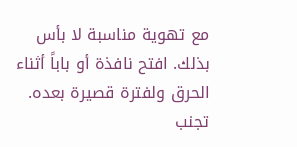مع تهوية مناسبة لا بأس بذلك. افتح نافذة أو باباً أثناء الحرق ولفترة قصيرة بعده. تجنب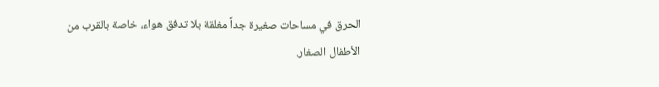الحرق في مساحات صغيرة جداً مغلقة بلا تدفق هواء، خاصة بالقرب من الأطفال الصغار.